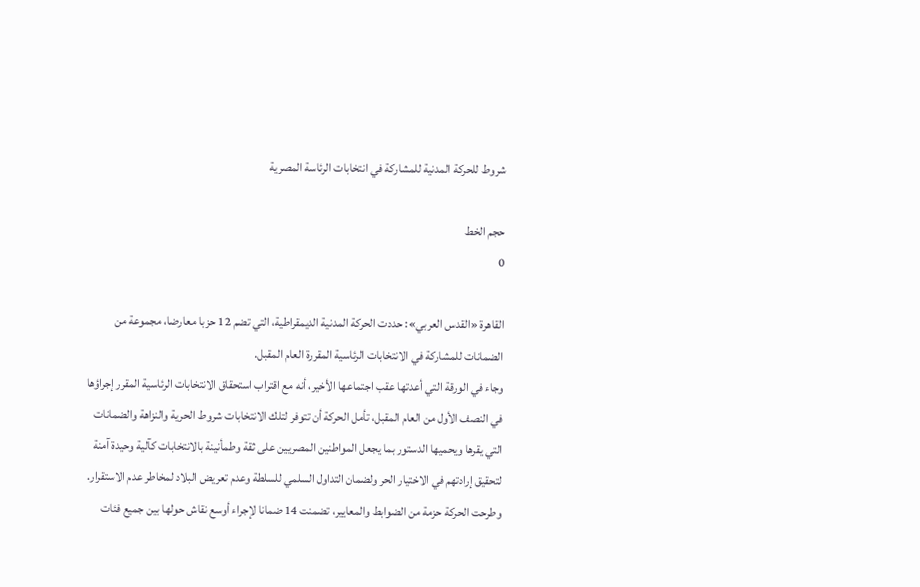شروط للحركة المدنية للمشاركة في انتخابات الرئاسة المصرية

حجم الخط
0

القاهرة «القدس العربي»: حددت الحركة المدنية الديمقراطية، التي تضم 12 حزبا معارضا، مجموعة من الضمانات للمشاركة في الانتخابات الرئاسية المقررة العام المقبل.
وجاء في الورقة التي أعدتها عقب اجتماعها الأخير، أنه مع اقتراب استحقاق الانتخابات الرئاسية المقرر إجراؤها في النصف الأول من العام المقبل، تأمل الحركة أن تتوفر لتلك الانتخابات شروط الحرية والنزاهة والضمانات التي يقرها ويحميها الدستور بما يجعل المواطنين المصريين على ثقة وطمأنينة بالانتخابات كآلية وحيدة آمنة لتحقيق إرادتهم في الاختيار الحر ولضمان التداول السلمي للسلطة وعدم تعريض البلاد لمخاطر عدم الاستقرار.
وطرحت الحركة حزمة من الضوابط والمعايير، تضمنت 14 ضمانا لإجراء أوسع نقاش حولها بين جميع فئات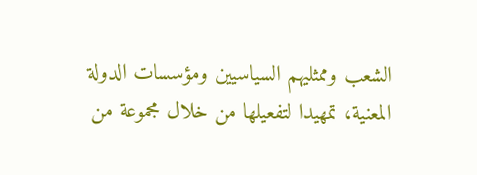الشعب وممثليهم السياسيين ومؤسسات الدولة المعنية، تمهيدا لتفعيلها من خلال مجموعة من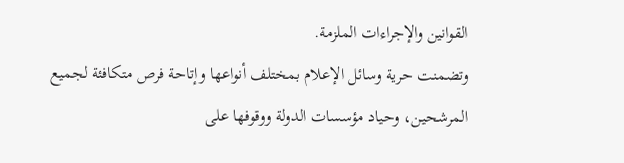القوانين والإجراءات الملزمة.
وتضمنت حرية وسائل الإعلام بمختلف أنواعها وإتاحة فرص متكافئة لجميع المرشحين، وحياد مؤسسات الدولة ووقوفها على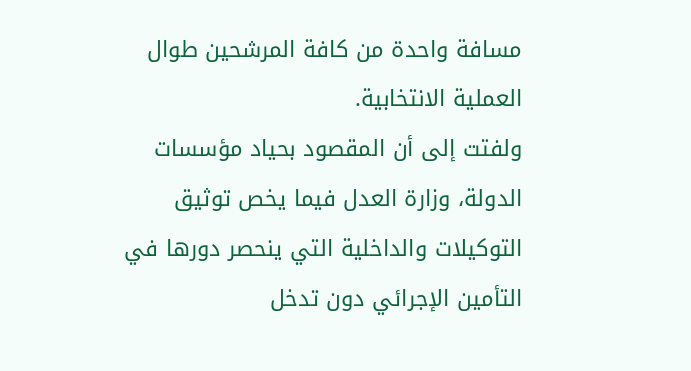مسافة واحدة من كافة المرشحين طوال العملية الانتخابية.
ولفتت إلى أن المقصود بحياد مؤسسات الدولة، وزارة العدل فيما يخص توثيق التوكيلات والداخلية التي ينحصر دورها في التأمين الإجرائي دون تدخل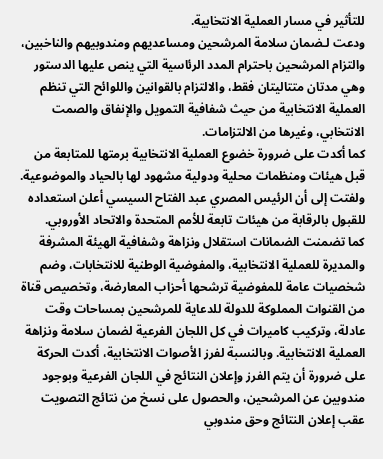للتأثير في مسار العملية الانتخابية.
ودعت لـضمان سلامة المرشحين ومساعديهم ومندوبيهم والناخبين، والتزام المرشحين باحترام المدد الرئاسية التي ينص عليها الدستور وهي مدتان متتاليتان فقط، والالتزام بالقوانين واللوائح التي تنظم العملية الانتخابية من حيث شفافية التمويل والإنفاق والصمت الانتخابي، وغيرها من الالتزامات.
كما أكدت على ضرورة خضوع العملية الانتخابية برمتها للمتابعة من قبل هيئات ومنظمات محلية ودولية مشهود لها بالحياد والموضوعية.
ولفتت إلى أن الرئيس المصري عبد الفتاح السيسي أعلن استعداده للقبول بالرقابة من هيئات تابعة للأمم المتحدة والاتحاد الأوروبي.
كما تضمنت الضمانات استقلال ونزاهة وشفافية الهيئة المشرفة والمديرة للعملية الانتخابية، والمفوضية الوطنية للانتخابات، وضم شخصيات عامة للمفوضية ترشحها أحزاب المعارضة، وتخصيص قناة من القنوات المملوكة للدولة للدعاية للمرشحين بمساحات وقت عادلة، وتركيب كاميرات في كل اللجان الفرعية لضمان سلامة ونزاهة العملية الانتخابية. وبالنسبة لفرز الأصوات الانتخابية، أكدت الحركة على ضرورة أن يتم الفرز وإعلان النتائج في اللجان الفرعية وبوجود مندوبين عن المرشحين، والحصول على نسخ من نتائج التصويت عقب إعلان النتائج وحق مندوبي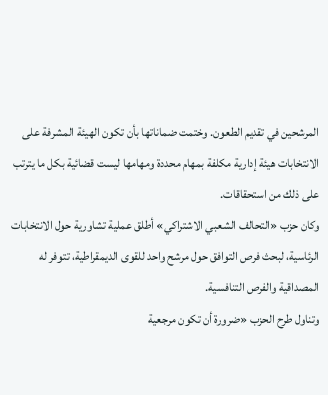المرشحين في تقديم الطعون. وختمت ضماناتها بأن تكون الهيئة المشرفة على الانتخابات هيئة إدارية مكلفة بمهام محددة ومهامها ليست قضائية بكل ما يترتب على ذلك من استحقاقات.
وكان حزب «التحالف الشعبي الاشتراكي» أطلق عملية تشاورية حول الانتخابات الرئاسية، لبحث فرص التوافق حول مرشح واحد للقوى الديمقراطية، تتوفر له المصداقية والفرص التنافسية.
وتناول طرح الحزب «ضرورة أن تكون مرجعية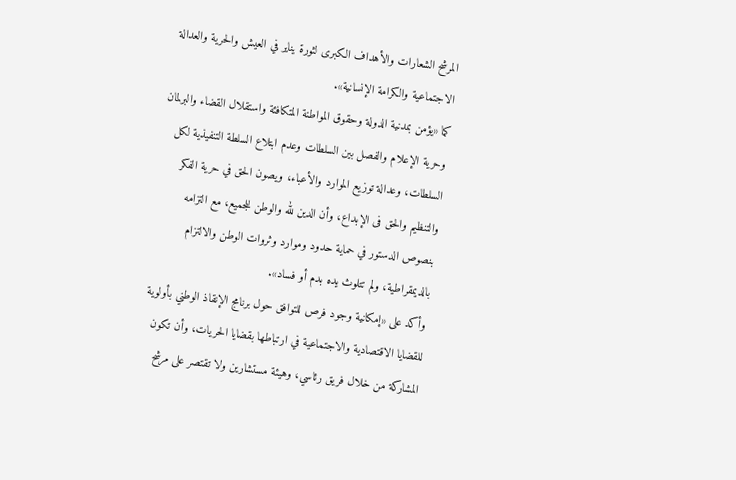المرشح الشعارات والأهداف الكبرى لثورة يناير في العيش والحرية والعدالة الاجتماعية والكرامة الإنسانية».
كما «يؤمن بمدنية الدولة وحقوق المواطنة المتكافئة واستقلال القضاء والبرلمان وحرية الإعلام والفصل بين السلطات وعدم ابتلاع السلطة التنفيذية لكل السلطات، وعدالة توزيع الموارد والأعباء، ويصون الحق في حرية الفكر والتنظيم والحق فى الإبداع، وأن الدين لله والوطن للجميع، مع التزامه بنصوص الدستور في حماية حدود وموارد وثروات الوطن والالتزام بالديمقراطية، ولم تتلوث يده بدم أو فساد».
وأكد على «إمكانية وجود فرص للتوافق حول برنامج الإنقاذ الوطني بأولوية للقضايا الاقتصادية والاجتماعية في ارتباطها بقضايا الحريات، وأن تكون المشاركة من خلال فريق رئاسي، وهيئة مستشارين ولا تقتصر على مرشح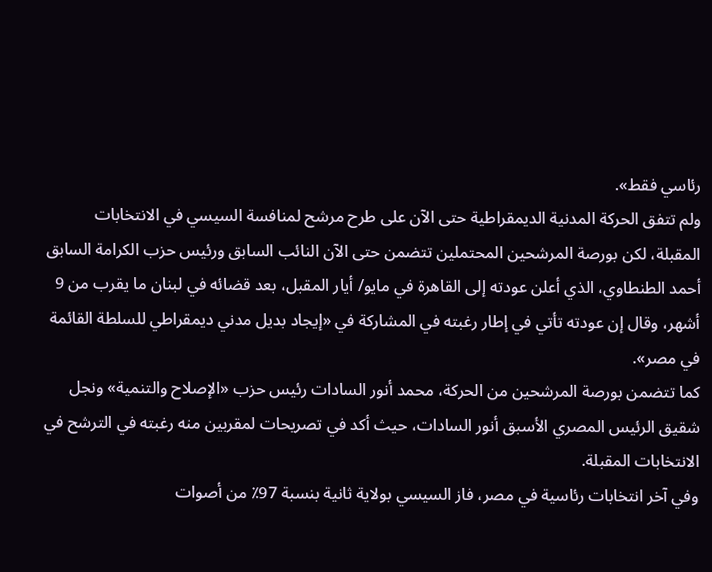رئاسي فقط».
ولم تتفق الحركة المدنية الديمقراطية حتى الآن على طرح مرشح لمنافسة السيسي في الانتخابات المقبلة، لكن بورصة المرشحين المحتملين تتضمن حتى الآن النائب السابق ورئيس حزب الكرامة السابق أحمد الطنطاوي، الذي أعلن عودته إلى القاهرة في مايو/ أيار المقبل، بعد قضائه في لبنان ما يقرب من 9 أشهر، وقال إن عودته تأتي في إطار رغبته في المشاركة في «إيجاد بديل مدني ديمقراطي للسلطة القائمة في مصر».
كما تتضمن بورصة المرشحين من الحركة، محمد أنور السادات رئيس حزب «الإصلاح والتنمية» ونجل شقيق الرئيس المصري الأسبق أنور السادات، حيث أكد في تصريحات لمقربين منه رغبته في الترشح في الانتخابات المقبلة.
وفي آخر انتخابات رئاسية في مصر، فاز السيسي بولاية ثانية بنسبة 97٪ من أصوات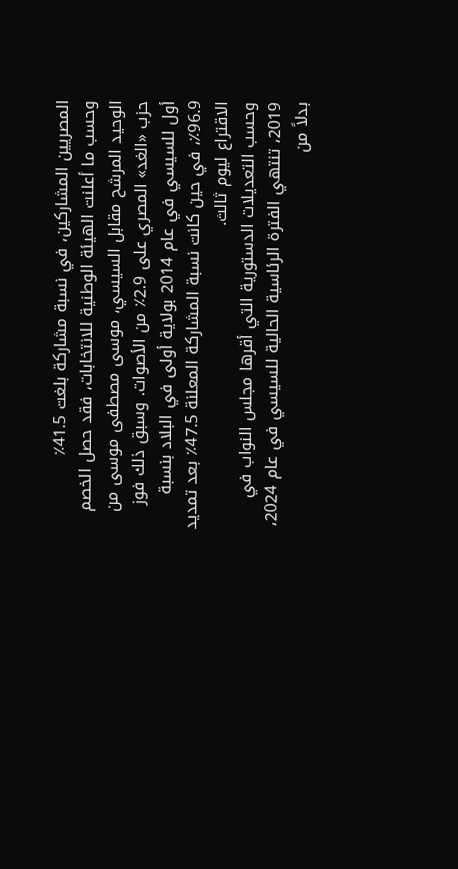المصريين المشاركين، في نسبة مشاركة بلغت 41.5٪
وحسب ما أعلنت الهيئة الوطنية للانتخابات، فقد حصل الخصم الوحيد المرشح مقابل السيسي، موسى مصطفى موسى من حزب «الغد» المصري على 2.9٪ من الأصوات. وسبق ذلك فوز أول للسيسي في عام 2014 بولاية أولى في البلاد بنسبة 96.9٪، في حين كانت نسبة المشاركة المعلنة 47.5٪ بعد تمديد الاقتراع ليوم ثالث.
وحسب التعديلات الدستورية التي أقرها مجلس النواب في 2019، تنتهي الفترة الرئاسية الحالية للسيسي في عام 2024، بدلاً من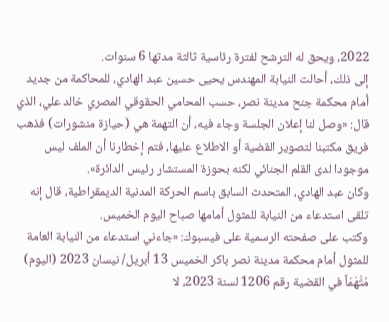2022، ويحق له الترشح لفترة رئاسية ثالثة مدتها 6 سنوات.
إلى ذلك، أحالت النيابة المهندس يحيى حسين عبد الهادي، للمحاكمة من جديد أمام محكمة جنح مدينة نصر، حسب المحامي الحقوقي المصري خالد علي، الذي قال: «وصل لنا إعلان الجلسة وجاء فيه، أن التهمة هي (حيازة منشورات) فذهب فريق مكتبنا لتصوير القضية أو الاطلاع عليها، فتم إخطارنا أن الملف ليس موجودا لدى القلم الجنائي لكنه بحوزة المستشار رئيس الدائرة».
وكان عبد الهادي، المتحدث السابق باسم الحركة المدنية الديمقراطية، قال إنه تلقى استدعاء من النيابة للمثول أمامها صباح اليوم الخميس.
وكتب على صفحته الرسمية على فيسبوك: «جاءني استدعاء من النيابة العامة للمثول أمام محكمة مدينة نصر باكر الخميس 13 أبريل/ نيسان 2023 (اليوم) مُتَّهَمَاً في القضية رقم 1206 لسنة 2023، لا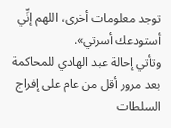توجد معلومات أخرى، اللهم إنِّي أستودعك أسرتي».
وتأتي إحالة عبد الهادي للمحاكمة بعد مرور أقل من عام على إفراج السلطات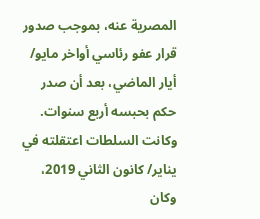المصرية عنه، بموجب صدور قرار عفو رئاسي أواخر مايو/ أيار الماضي، بعد أن صدر حكم بحبسه أربع سنوات.
وكانت السلطات اعتقلته في يناير/ كانون الثاني 2019، وكان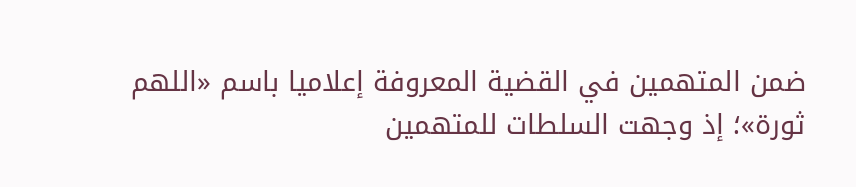ضمن المتهمين في القضية المعروفة إعلاميا باسم «اللهم ثورة»؛ إذ وجهت السلطات للمتهمين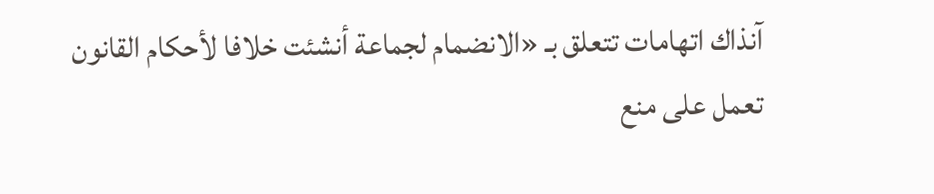آنذاك اتهامات تتعلق بـ «الانضمام لجماعة أنشئت خلافا لأحكام القانون تعمل على منع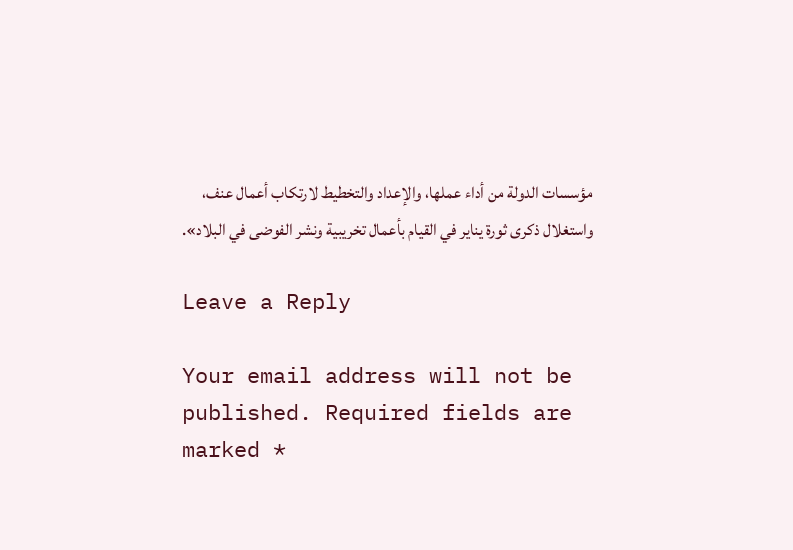مؤسسات الدولة من أداء عملها، والإعداد والتخطيط لارتكاب أعمال عنف، واستغلال ذكرى ثورة يناير في القيام بأعمال تخريبية ونشر الفوضى في البلاد».

Leave a Reply

Your email address will not be published. Required fields are marked *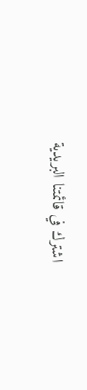اشترك في قائمتنا البريدية